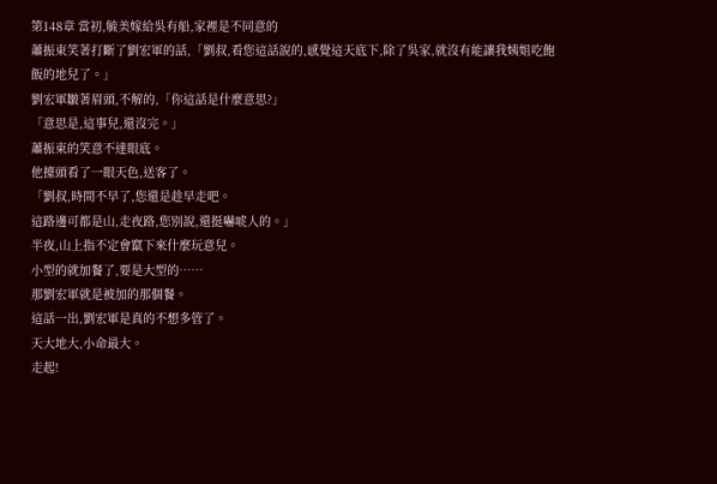第148章 當初,毓美嫁給吳有船,家裡是不同意的
蕭振東笑著打斷了劉宏軍的話,「劉叔,看您這話說的,感覺這天底下,除了吳家,就沒有能讓我姨姐吃飽飯的地兒了。」
劉宏軍皺著眉頭,不解的,「你這話是什麼意思?」
「意思是,這事兒,還沒完。」
蕭振東的笑意不達眼底。
他擡頭看了一眼天色,送客了。
「劉叔,時間不早了,您還是趁早走吧。
這路邊可都是山,走夜路,您別說,還挺嚇唬人的。」
半夜,山上指不定會竄下來什麼玩意兒。
小型的就加餐了,要是大型的……
那劉宏軍就是被加的那個餐。
這話一出,劉宏軍是真的不想多管了。
天大地大,小命最大。
走起!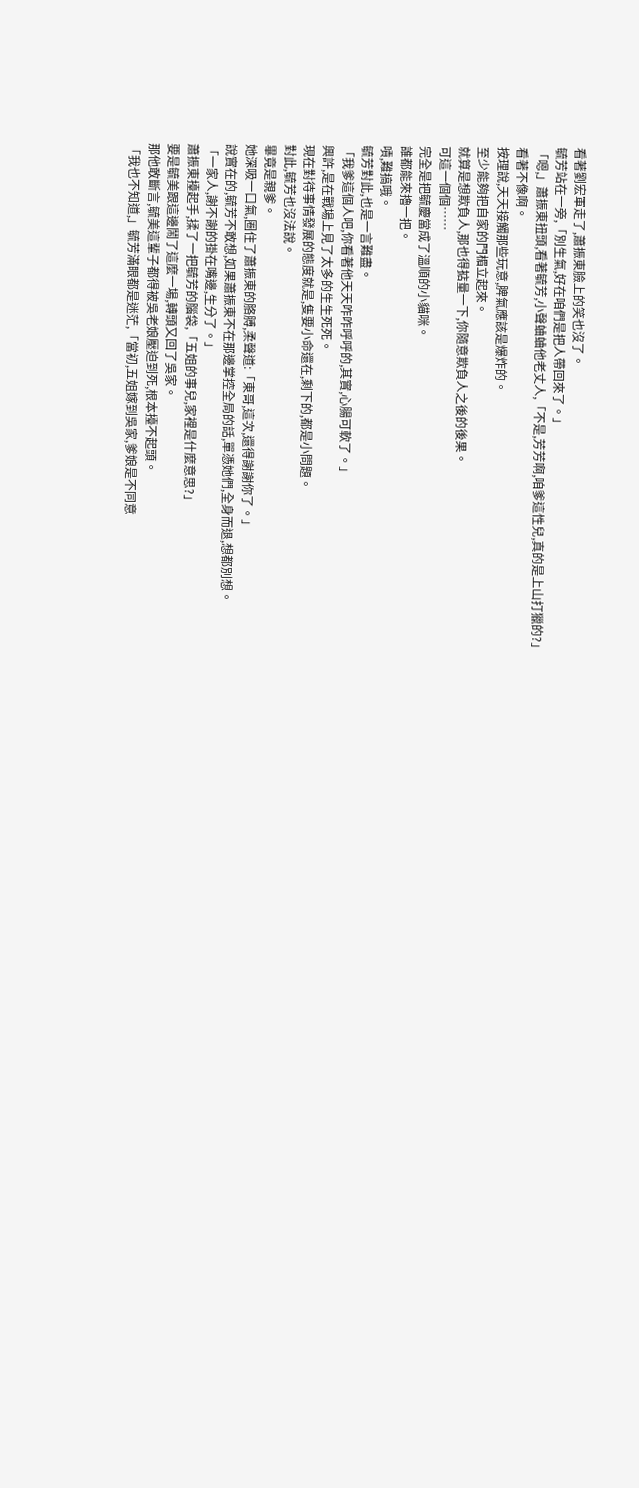看著劉宏軍走了,蕭振東臉上的笑也沒了。
毓芳站在一旁,「別生氣,好在咱們是把人帶回來了。」
「嗯,」蕭振東扭頭,看著毓芳,小聲蛐蛐他老丈人,「不是,芳芳啊,咱爹這性兒,真的是上山打獵的?」
看著不像啊。
按理說,天天接觸那些玩意,脾氣應該是爆炸的。
至少能夠把自家的門楣立起來。
就算是想欺負人,那也得掂量一下,你隨意欺負人之後的後果。
可這一個個……
完全是把毓慶當成了溫順的小貓咪。
誰都能來擼一把。
嘖,難搞哦。
毓芳對此,也是一言難盡。
「我爹這個人吧,你看著他天天咋咋呼呼的,其實,心腸可軟了。」
興許,是在戰場上見了太多的生生死死。
現在對待事情發展的態度就是,隻要小命還在,剩下的,都是小問題。
對此,毓芳也沒法說。
畢竟是親爹。
她深吸一口氣,圈住了蕭振東的胳膊,柔聲道:「東哥,這次,還得謝謝你了。」
說實在的,毓芳不敢想,如果蕭振東不在那邊掌控全局的話,單憑她們,全身而退,想都別想。
「一家人,謝不謝的掛在嘴邊,生分了。」
蕭振東擡起手,揉了一把毓芳的腦袋,「五姐的事兒,家裡是什麼意思?」
要是毓美跟這邊鬧了這麼一場,轉頭又回了吳家。
那他敢斷言,毓美這輩子都得被吳老娘壓迫到死,根本擡不起頭。
「我也不知道,」毓芳滿眼都是迷茫,「當初,五姐嫁到吳家,爹娘是不同意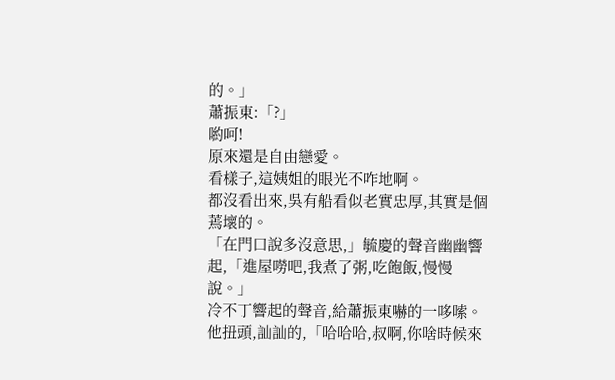的。」
蕭振東:「?」
喲呵!
原來還是自由戀愛。
看樣子,這姨姐的眼光不咋地啊。
都沒看出來,吳有船看似老實忠厚,其實是個蔫壞的。
「在門口說多沒意思,」毓慶的聲音幽幽響起,「進屋嘮吧,我煮了粥,吃飽飯,慢慢說。」
冷不丁響起的聲音,給蕭振東嚇的一哆嗦。
他扭頭,訕訕的,「哈哈哈,叔啊,你啥時候來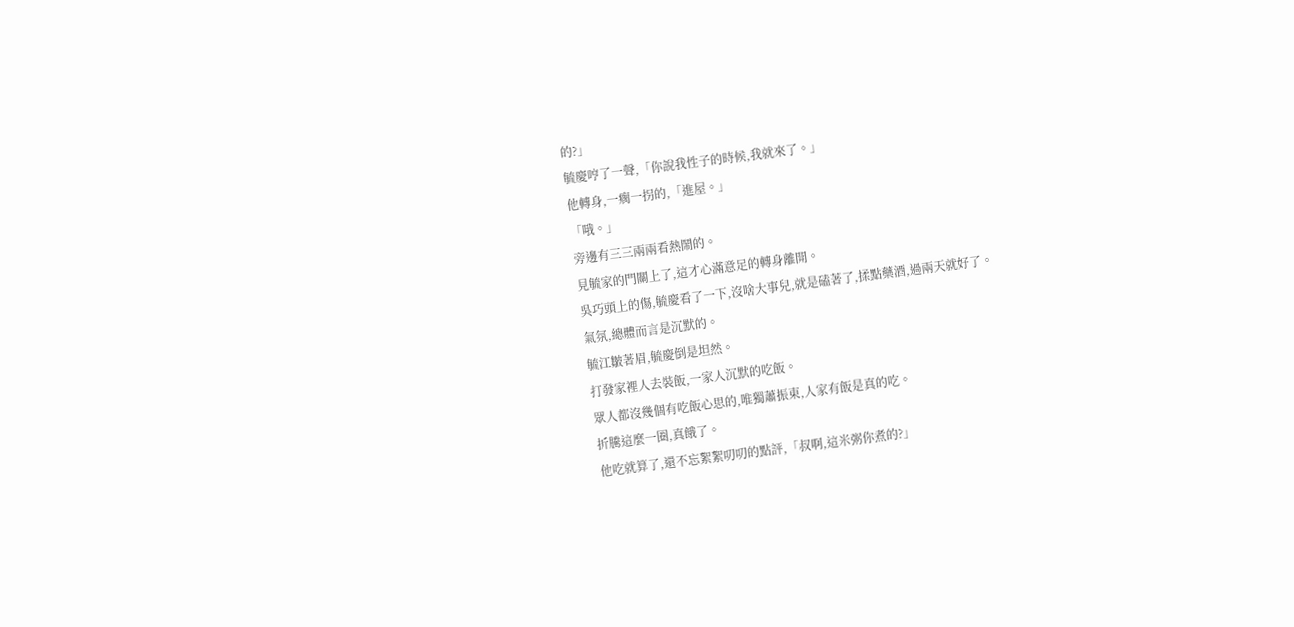的?」
毓慶哼了一聲,「你說我性子的時候,我就來了。」
他轉身,一瘸一拐的,「進屋。」
「哦。」
旁邊有三三兩兩看熱鬧的。
見毓家的門關上了,這才心滿意足的轉身離開。
吳巧頭上的傷,毓慶看了一下,沒啥大事兒,就是磕著了,揉點藥酒,過兩天就好了。
氣氛,總體而言是沉默的。
毓江皺著眉,毓慶倒是坦然。
打發家裡人去裝飯,一家人沉默的吃飯。
眾人都沒幾個有吃飯心思的,唯獨蕭振東,人家有飯是真的吃。
折騰這麼一圈,真餓了。
他吃就算了,還不忘絮絮叨叨的點評,「叔啊,這米粥你煮的?」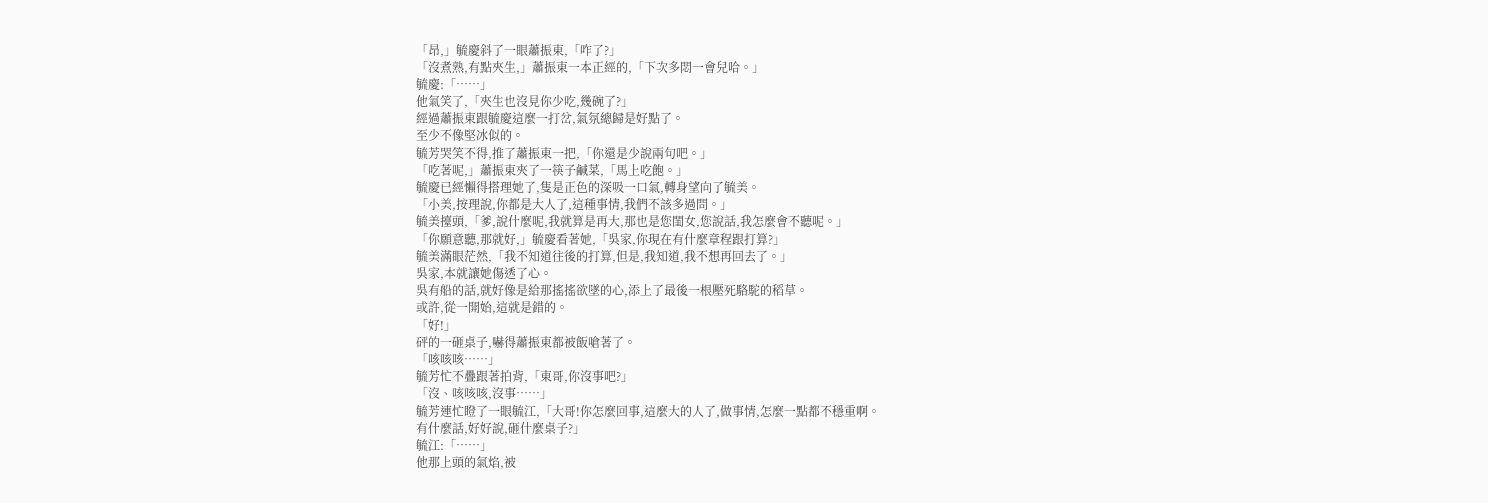「昂,」毓慶斜了一眼蕭振東,「咋了?」
「沒煮熟,有點夾生,」蕭振東一本正經的,「下次多悶一會兒哈。」
毓慶:「……」
他氣笑了,「夾生也沒見你少吃,幾碗了?」
經過蕭振東跟毓慶這麼一打岔,氣氛總歸是好點了。
至少不像堅冰似的。
毓芳哭笑不得,推了蕭振東一把,「你還是少說兩句吧。」
「吃著呢,」蕭振東夾了一筷子鹹菜,「馬上吃飽。」
毓慶已經懶得搭理她了,隻是正色的深吸一口氣,轉身望向了毓美。
「小美,按理說,你都是大人了,這種事情,我們不該多過問。」
毓美擡頭,「爹,說什麼呢,我就算是再大,那也是您閨女,您說話,我怎麼會不聽呢。」
「你願意聽,那就好,」毓慶看著她,「吳家,你現在有什麼章程跟打算?」
毓美滿眼茫然,「我不知道往後的打算,但是,我知道,我不想再回去了。」
吳家,本就讓她傷透了心。
吳有船的話,就好像是給那搖搖欲墜的心,添上了最後一根壓死駱駝的稻草。
或許,從一開始,這就是錯的。
「好!」
砰的一砸桌子,嚇得蕭振東都被飯嗆著了。
「咳咳咳……」
毓芳忙不疊跟著拍背,「東哥,你沒事吧?」
「沒、咳咳咳,沒事……」
毓芳連忙瞪了一眼毓江,「大哥!你怎麼回事,這麼大的人了,做事情,怎麼一點都不穩重啊。
有什麼話,好好說,砸什麼桌子?」
毓江:「……」
他那上頭的氣焰,被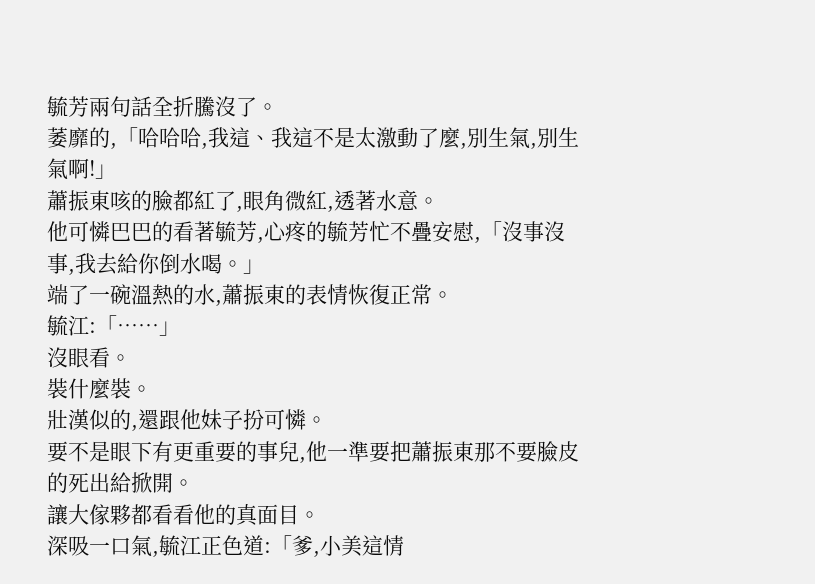毓芳兩句話全折騰沒了。
萎靡的,「哈哈哈,我這、我這不是太激動了麼,別生氣,別生氣啊!」
蕭振東咳的臉都紅了,眼角微紅,透著水意。
他可憐巴巴的看著毓芳,心疼的毓芳忙不疊安慰,「沒事沒事,我去給你倒水喝。」
端了一碗溫熱的水,蕭振東的表情恢復正常。
毓江:「……」
沒眼看。
裝什麼裝。
壯漢似的,還跟他妹子扮可憐。
要不是眼下有更重要的事兒,他一準要把蕭振東那不要臉皮的死出給掀開。
讓大傢夥都看看他的真面目。
深吸一口氣,毓江正色道:「爹,小美這情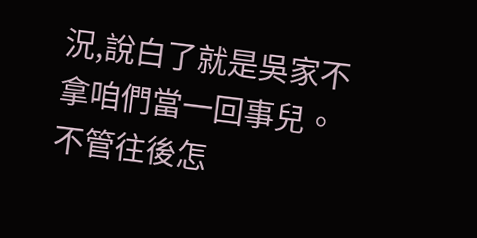況,說白了就是吳家不拿咱們當一回事兒。
不管往後怎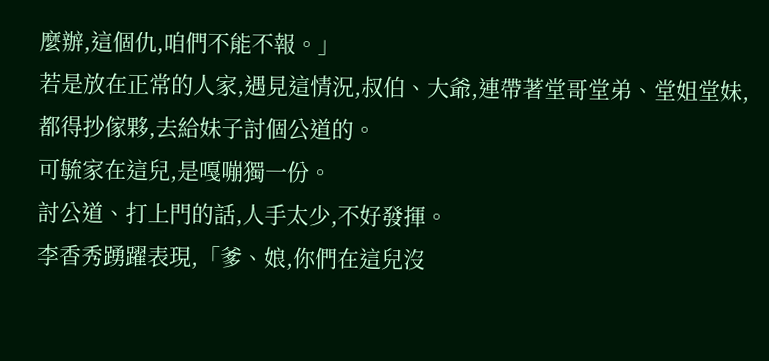麼辦,這個仇,咱們不能不報。」
若是放在正常的人家,遇見這情況,叔伯、大爺,連帶著堂哥堂弟、堂姐堂妹,都得抄傢夥,去給妹子討個公道的。
可毓家在這兒,是嘎嘣獨一份。
討公道、打上門的話,人手太少,不好發揮。
李香秀踴躍表現,「爹、娘,你們在這兒沒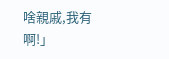啥親戚,我有啊!」